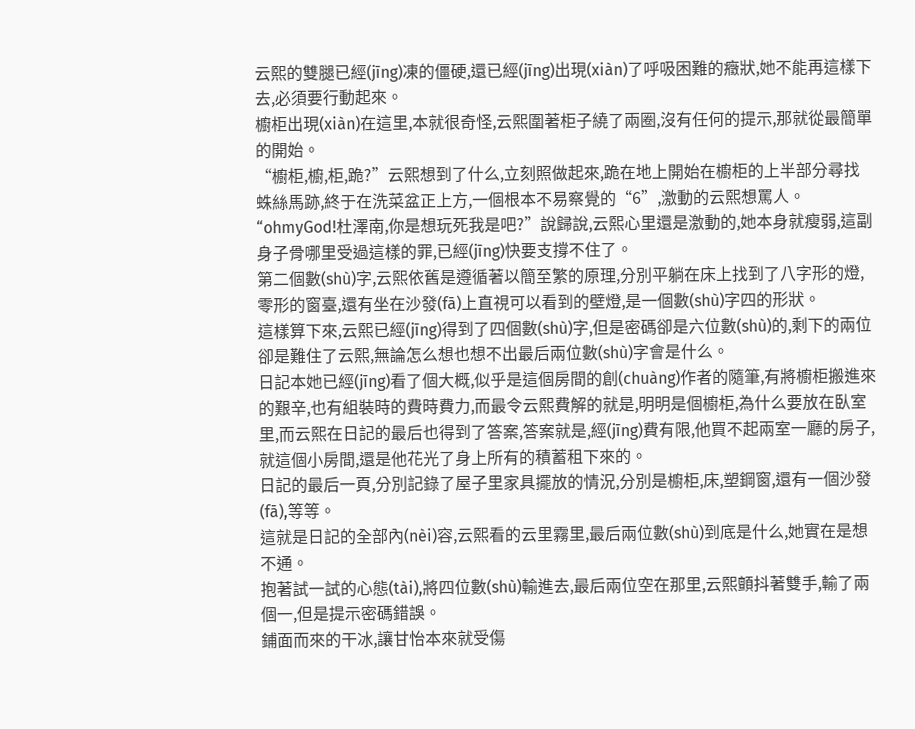云熙的雙腿已經(jīng)凍的僵硬,還已經(jīng)出現(xiàn)了呼吸困難的癥狀,她不能再這樣下去,必須要行動起來。
櫥柜出現(xiàn)在這里,本就很奇怪,云熙圍著柜子繞了兩圈,沒有任何的提示,那就從最簡單的開始。
“櫥柜,櫥,柜,跪?”云熙想到了什么,立刻照做起來,跪在地上開始在櫥柜的上半部分尋找蛛絲馬跡,終于在洗菜盆正上方,一個根本不易察覺的“6”,激動的云熙想罵人。
“ohmyGod!杜澤南,你是想玩死我是吧?”說歸說,云熙心里還是激動的,她本身就瘦弱,這副身子骨哪里受過這樣的罪,已經(jīng)快要支撐不住了。
第二個數(shù)字,云熙依舊是遵循著以簡至繁的原理,分別平躺在床上找到了八字形的燈,零形的窗臺,還有坐在沙發(fā)上直視可以看到的壁燈,是一個數(shù)字四的形狀。
這樣算下來,云熙已經(jīng)得到了四個數(shù)字,但是密碼卻是六位數(shù)的,剩下的兩位卻是難住了云熙,無論怎么想也想不出最后兩位數(shù)字會是什么。
日記本她已經(jīng)看了個大概,似乎是這個房間的創(chuàng)作者的隨筆,有將櫥柜搬進來的艱辛,也有組裝時的費時費力,而最令云熙費解的就是,明明是個櫥柜,為什么要放在臥室里,而云熙在日記的最后也得到了答案,答案就是,經(jīng)費有限,他買不起兩室一廳的房子,就這個小房間,還是他花光了身上所有的積蓄租下來的。
日記的最后一頁,分別記錄了屋子里家具擺放的情況,分別是櫥柜,床,塑鋼窗,還有一個沙發(fā),等等。
這就是日記的全部內(nèi)容,云熙看的云里霧里,最后兩位數(shù)到底是什么,她實在是想不通。
抱著試一試的心態(tài),將四位數(shù)輸進去,最后兩位空在那里,云熙顫抖著雙手,輸了兩個一,但是提示密碼錯誤。
鋪面而來的干冰,讓甘怡本來就受傷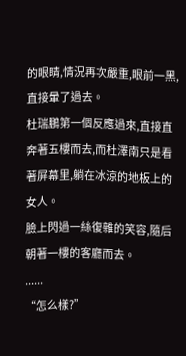的眼睛,情況再次嚴重,眼前一黑,直接暈了過去。
杜瑞鵬第一個反應過來,直接直奔著五樓而去,而杜澤南只是看著屏幕里,躺在冰涼的地板上的女人。
臉上閃過一絲復雜的笑容,隨后朝著一樓的客廳而去。
......
“怎么樣?”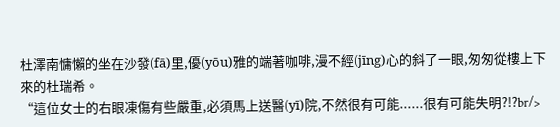杜澤南慵懶的坐在沙發(fā)里,優(yōu)雅的端著咖啡,漫不經(jīng)心的斜了一眼,匆匆從樓上下來的杜瑞希。
“這位女士的右眼凍傷有些嚴重,必須馬上送醫(yī)院,不然很有可能......很有可能失明?!?br/>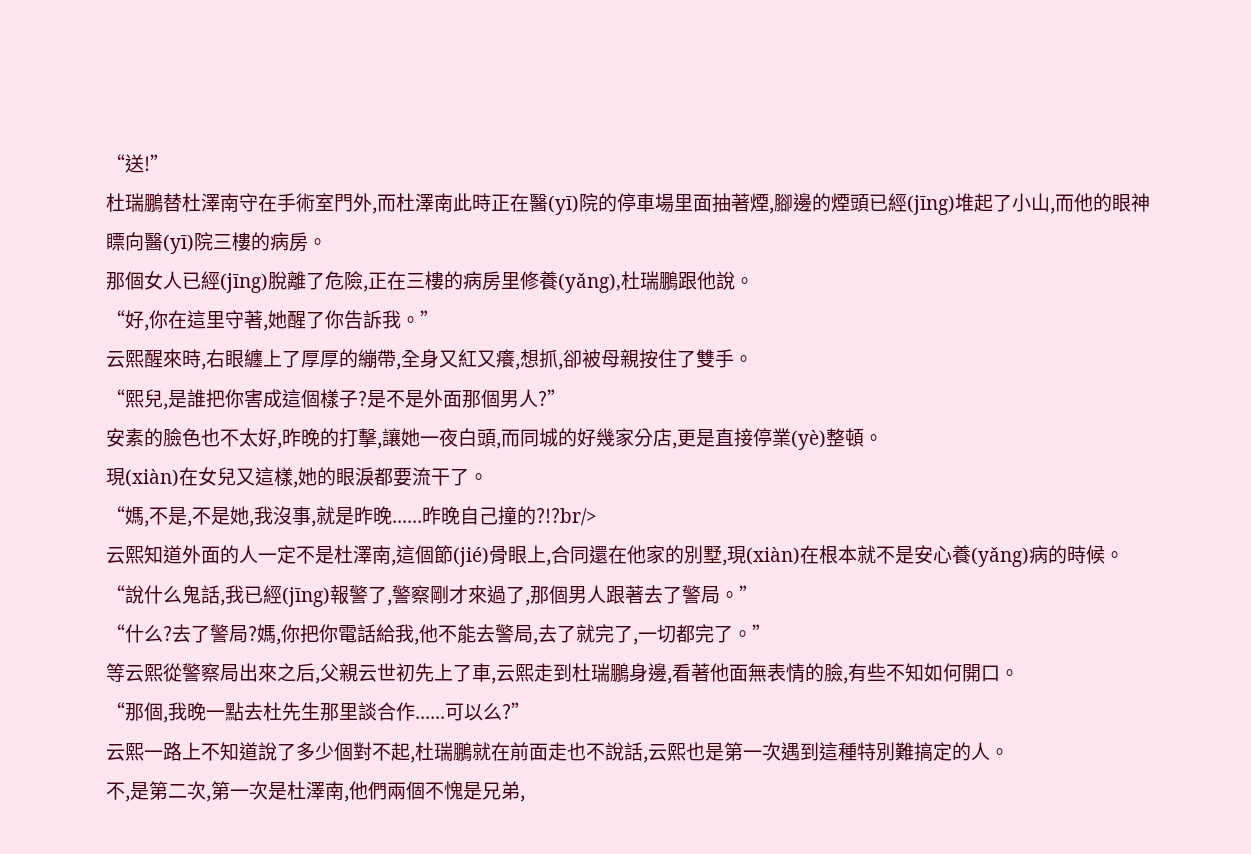“送!”
杜瑞鵬替杜澤南守在手術室門外,而杜澤南此時正在醫(yī)院的停車場里面抽著煙,腳邊的煙頭已經(jīng)堆起了小山,而他的眼神瞟向醫(yī)院三樓的病房。
那個女人已經(jīng)脫離了危險,正在三樓的病房里修養(yǎng),杜瑞鵬跟他說。
“好,你在這里守著,她醒了你告訴我。”
云熙醒來時,右眼纏上了厚厚的繃帶,全身又紅又癢,想抓,卻被母親按住了雙手。
“熙兒,是誰把你害成這個樣子?是不是外面那個男人?”
安素的臉色也不太好,昨晚的打擊,讓她一夜白頭,而同城的好幾家分店,更是直接停業(yè)整頓。
現(xiàn)在女兒又這樣,她的眼淚都要流干了。
“媽,不是,不是她,我沒事,就是昨晚......昨晚自己撞的?!?br/>
云熙知道外面的人一定不是杜澤南,這個節(jié)骨眼上,合同還在他家的別墅,現(xiàn)在根本就不是安心養(yǎng)病的時候。
“說什么鬼話,我已經(jīng)報警了,警察剛才來過了,那個男人跟著去了警局。”
“什么?去了警局?媽,你把你電話給我,他不能去警局,去了就完了,一切都完了。”
等云熙從警察局出來之后,父親云世初先上了車,云熙走到杜瑞鵬身邊,看著他面無表情的臉,有些不知如何開口。
“那個,我晚一點去杜先生那里談合作......可以么?”
云熙一路上不知道說了多少個對不起,杜瑞鵬就在前面走也不說話,云熙也是第一次遇到這種特別難搞定的人。
不,是第二次,第一次是杜澤南,他們兩個不愧是兄弟,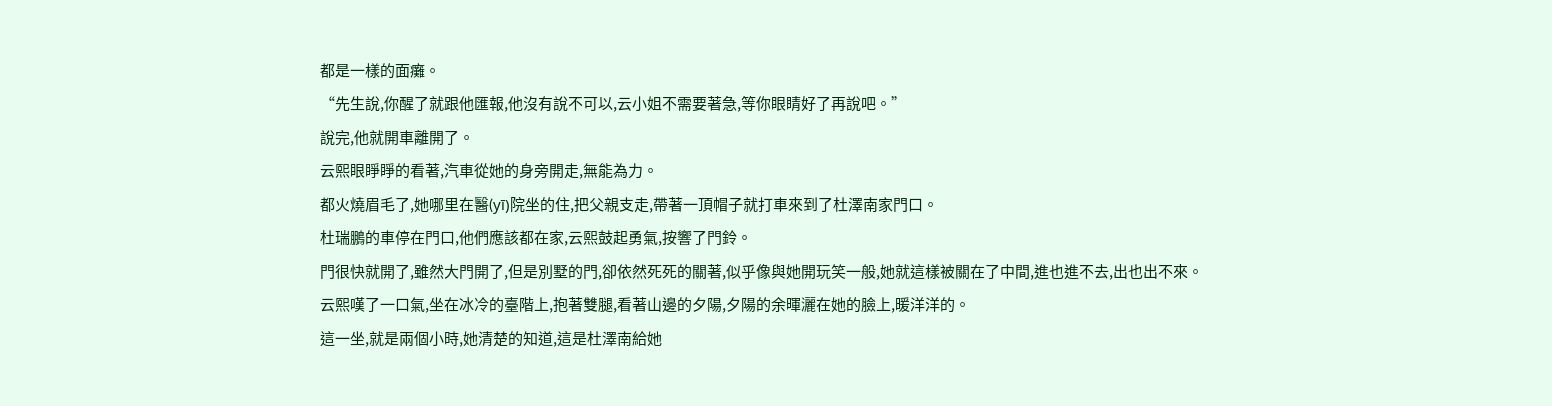都是一樣的面癱。
“先生說,你醒了就跟他匯報,他沒有說不可以,云小姐不需要著急,等你眼睛好了再說吧。”
說完,他就開車離開了。
云熙眼睜睜的看著,汽車從她的身旁開走,無能為力。
都火燒眉毛了,她哪里在醫(yī)院坐的住,把父親支走,帶著一頂帽子就打車來到了杜澤南家門口。
杜瑞鵬的車停在門口,他們應該都在家,云熙鼓起勇氣,按響了門鈴。
門很快就開了,雖然大門開了,但是別墅的門,卻依然死死的關著,似乎像與她開玩笑一般,她就這樣被關在了中間,進也進不去,出也出不來。
云熙嘆了一口氣,坐在冰冷的臺階上,抱著雙腿,看著山邊的夕陽,夕陽的余暉灑在她的臉上,暖洋洋的。
這一坐,就是兩個小時,她清楚的知道,這是杜澤南給她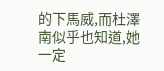的下馬威,而杜澤南似乎也知道,她一定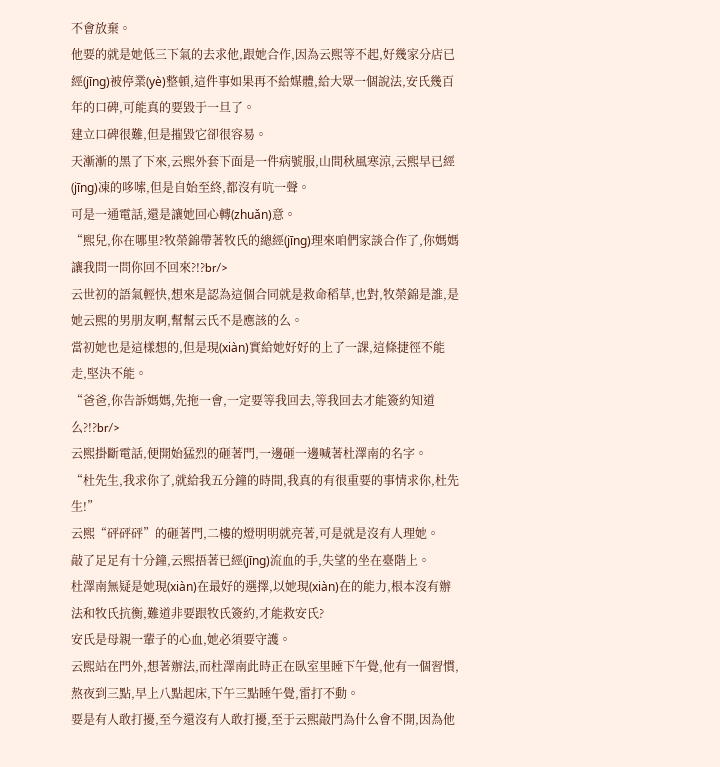不會放棄。
他要的就是她低三下氣的去求他,跟她合作,因為云熙等不起,好幾家分店已經(jīng)被停業(yè)整頓,這件事如果再不給媒體,給大眾一個說法,安氏幾百年的口碑,可能真的要毀于一旦了。
建立口碑很難,但是摧毀它卻很容易。
天漸漸的黑了下來,云熙外套下面是一件病號服,山間秋風寒涼,云熙早已經(jīng)凍的哆嗦,但是自始至終,都沒有吭一聲。
可是一通電話,還是讓她回心轉(zhuǎn)意。
“熙兒,你在哪里?牧榮錦帶著牧氏的總經(jīng)理來咱們家談合作了,你媽媽讓我問一問你回不回來?!?br/>
云世初的語氣輕快,想來是認為這個合同就是救命稻草,也對,牧榮錦是誰,是她云熙的男朋友啊,幫幫云氏不是應該的么。
當初她也是這樣想的,但是現(xiàn)實給她好好的上了一課,這條捷徑不能走,堅決不能。
“爸爸,你告訴媽媽,先拖一會,一定要等我回去,等我回去才能簽約知道么?!?br/>
云熙掛斷電話,便開始猛烈的砸著門,一邊砸一邊喊著杜澤南的名字。
“杜先生,我求你了,就給我五分鐘的時間,我真的有很重要的事情求你,杜先生!”
云熙“砰砰砰”的砸著門,二樓的燈明明就亮著,可是就是沒有人理她。
敲了足足有十分鐘,云熙捂著已經(jīng)流血的手,失望的坐在臺階上。
杜澤南無疑是她現(xiàn)在最好的選擇,以她現(xiàn)在的能力,根本沒有辦法和牧氏抗衡,難道非要跟牧氏簽約,才能救安氏?
安氏是母親一輩子的心血,她必須要守護。
云熙站在門外,想著辦法,而杜澤南此時正在臥室里睡下午覺,他有一個習慣,熬夜到三點,早上八點起床,下午三點睡午覺,雷打不動。
要是有人敢打擾,至今還沒有人敢打擾,至于云熙敲門為什么會不開,因為他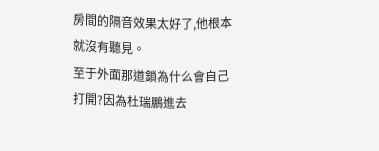房間的隔音效果太好了,他根本就沒有聽見。
至于外面那道鎖為什么會自己打開?因為杜瑞鵬進去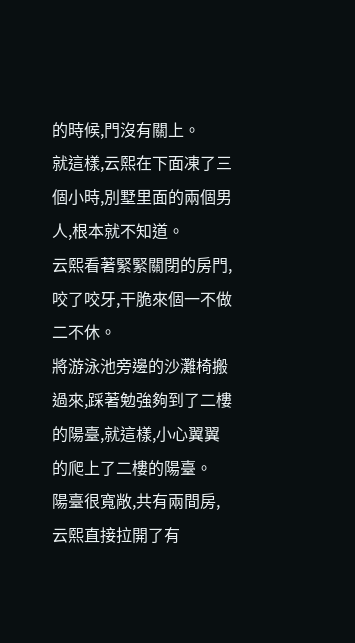的時候,門沒有關上。
就這樣,云熙在下面凍了三個小時,別墅里面的兩個男人,根本就不知道。
云熙看著緊緊關閉的房門,咬了咬牙,干脆來個一不做二不休。
將游泳池旁邊的沙灘椅搬過來,踩著勉強夠到了二樓的陽臺,就這樣,小心翼翼的爬上了二樓的陽臺。
陽臺很寬敞,共有兩間房,云熙直接拉開了有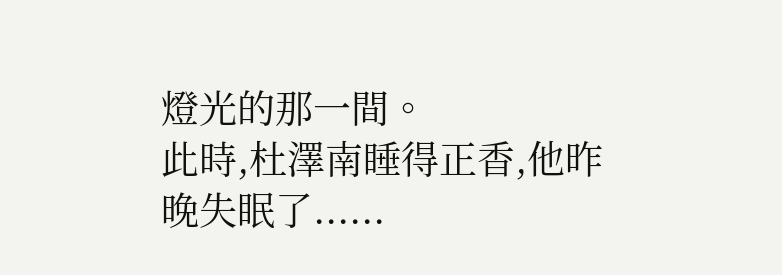燈光的那一間。
此時,杜澤南睡得正香,他昨晚失眠了......